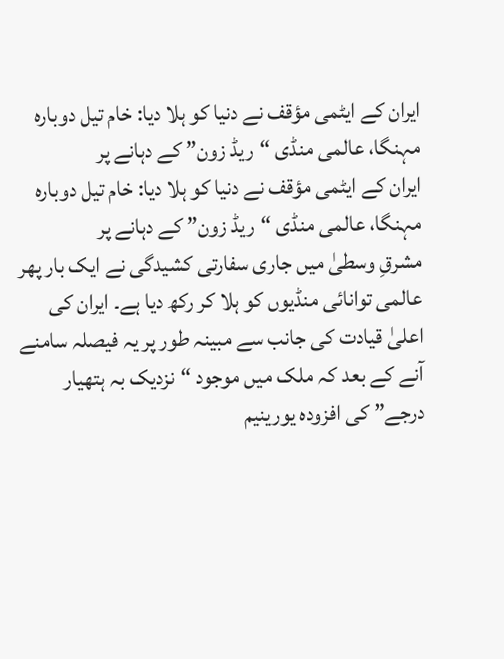ایران کے ایٹمی مؤقف نے دنیا کو ہلا دیا: خام تیل دوبارہ مہنگا، عالمی منڈی “ریڈ زون” کے دہانے پر
ایران کے ایٹمی مؤقف نے دنیا کو ہلا دیا: خام تیل دوبارہ مہنگا، عالمی منڈی “ریڈ زون” کے دہانے پر
مشرقِ وسطیٰ میں جاری سفارتی کشیدگی نے ایک بار پھر عالمی توانائی منڈیوں کو ہلا کر رکھ دیا ہے۔ ایران کی اعلیٰ قیادت کی جانب سے مبینہ طور پر یہ فیصلہ سامنے آنے کے بعد کہ ملک میں موجود “نزدیک بہ ہتھیار درجے” کی افزودہ یورینیم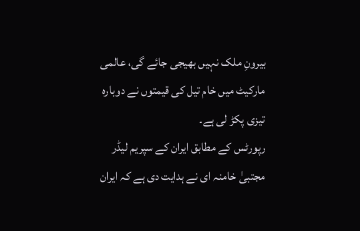بیرونِ ملک نہیں بھیجی جائے گی، عالمی مارکیٹ میں خام تیل کی قیمتوں نے دوبارہ تیزی پکڑ لی ہے۔
رپورٹس کے مطابق ایران کے سپریم لیڈر مجتبیٰ خامنہ ای نے ہدایت دی ہے کہ ایران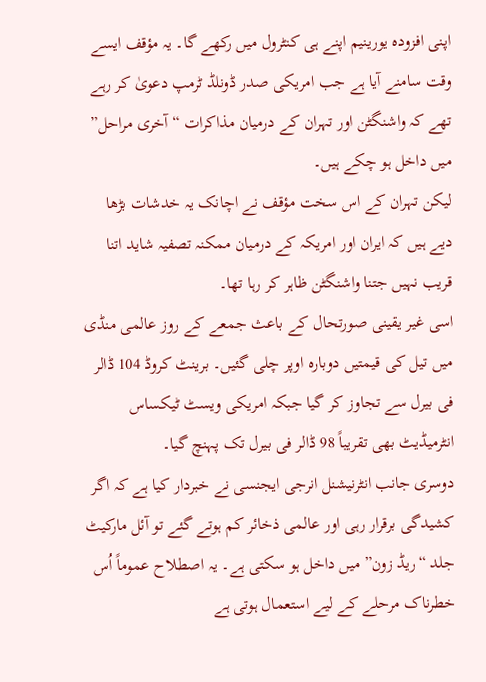اپنی افزودہ یورینیم اپنے ہی کنٹرول میں رکھے گا۔ یہ مؤقف ایسے وقت سامنے آیا ہے جب امریکی صدر ڈونلڈ ٹرمپ دعویٰ کر رہے تھے کہ واشنگٹن اور تہران کے درمیان مذاکرات “آخری مراحل” میں داخل ہو چکے ہیں۔
لیکن تہران کے اس سخت مؤقف نے اچانک یہ خدشات بڑھا دیے ہیں کہ ایران اور امریکہ کے درمیان ممکنہ تصفیہ شاید اتنا قریب نہیں جتنا واشنگٹن ظاہر کر رہا تھا۔
اسی غیر یقینی صورتحال کے باعث جمعے کے روز عالمی منڈی میں تیل کی قیمتیں دوبارہ اوپر چلی گئیں۔ برینٹ کروڈ 104 ڈالر فی بیرل سے تجاوز کر گیا جبکہ امریکی ویسٹ ٹیکساس انٹرمیڈیٹ بھی تقریباً 98 ڈالر فی بیرل تک پہنچ گیا۔
دوسری جانب انٹرنیشنل انرجی ایجنسی نے خبردار کیا ہے کہ اگر کشیدگی برقرار رہی اور عالمی ذخائر کم ہوتے گئے تو آئل مارکیٹ جلد “ریڈ زون” میں داخل ہو سکتی ہے۔ یہ اصطلاح عموماً اُس خطرناک مرحلے کے لیے استعمال ہوتی ہے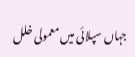جہاں سپلائی میں معمولی خلل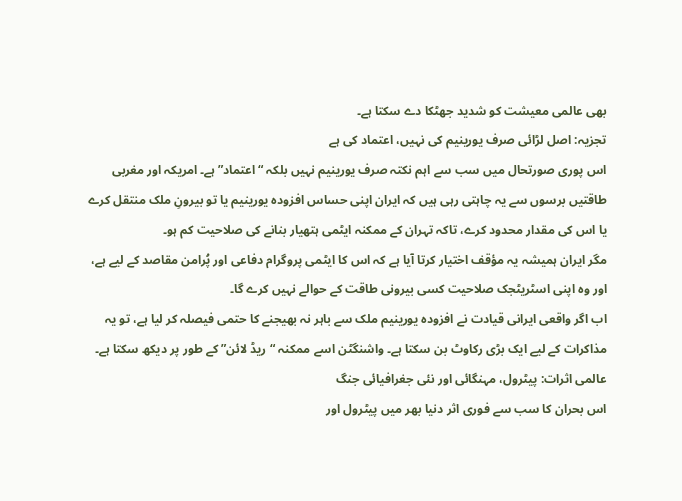بھی عالمی معیشت کو شدید جھٹکا دے سکتا ہے۔
تجزیہ: اصل لڑائی صرف یورینیم کی نہیں، اعتماد کی ہے
اس پوری صورتحال میں سب سے اہم نکتہ صرف یورینیم نہیں بلکہ “اعتماد” ہے۔ امریکہ اور مغربی طاقتیں برسوں سے یہ چاہتی رہی ہیں کہ ایران اپنی حساس افزودہ یورینیم یا تو بیرونِ ملک منتقل کرے یا اس کی مقدار محدود کرے، تاکہ تہران کے ممکنہ ایٹمی ہتھیار بنانے کی صلاحیت کم ہو۔
مگر ایران ہمیشہ یہ مؤقف اختیار کرتا آیا ہے کہ اس کا ایٹمی پروگرام دفاعی اور پُرامن مقاصد کے لیے ہے، اور وہ اپنی اسٹریٹجک صلاحیت کسی بیرونی طاقت کے حوالے نہیں کرے گا۔
اب اگر واقعی ایرانی قیادت نے افزودہ یورینیم ملک سے باہر نہ بھیجنے کا حتمی فیصلہ کر لیا ہے، تو یہ مذاکرات کے لیے ایک بڑی رکاوٹ بن سکتا ہے۔ واشنگٹن اسے ممکنہ “ریڈ لائن” کے طور پر دیکھ سکتا ہے۔
عالمی اثرات: پیٹرول، مہنگائی اور نئی جغرافیائی جنگ
اس بحران کا سب سے فوری اثر دنیا بھر میں پیٹرول اور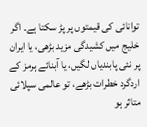توانائی کی قیمتوں پر پڑ سکتا ہے۔ اگر خلیج میں کشیدگی مزید بڑھی، یا ایران پر نئی پابندیاں لگیں، یا آبنائے ہرمز کے اردگرد خطرات بڑھے، تو عالمی سپلائی متاثر ہو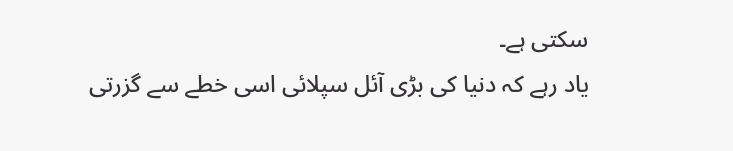سکتی ہے۔
یاد رہے کہ دنیا کی بڑی آئل سپلائی اسی خطے سے گزرتی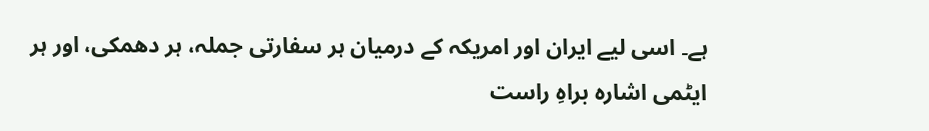ہے۔ اسی لیے ایران اور امریکہ کے درمیان ہر سفارتی جملہ، ہر دھمکی، اور ہر ایٹمی اشارہ براہِ راست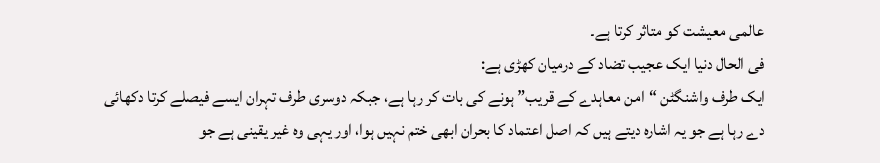عالمی معیشت کو متاثر کرتا ہے۔
فی الحال دنیا ایک عجیب تضاد کے درمیان کھڑی ہے:
ایک طرف واشنگٹن “امن معاہدے کے قریب” ہونے کی بات کر رہا ہے، جبکہ دوسری طرف تہران ایسے فیصلے کرتا دکھائی دے رہا ہے جو یہ اشارہ دیتے ہیں کہ اصل اعتماد کا بحران ابھی ختم نہیں ہوا، اور یہی وہ غیر یقینی ہے جو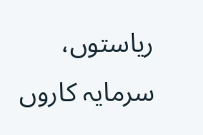ریاستوں، سرمایہ کاروں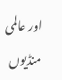اور عالمی منڈیوں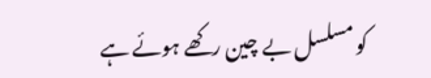کو مسلسل بے چین رکھے ہوئے ہے